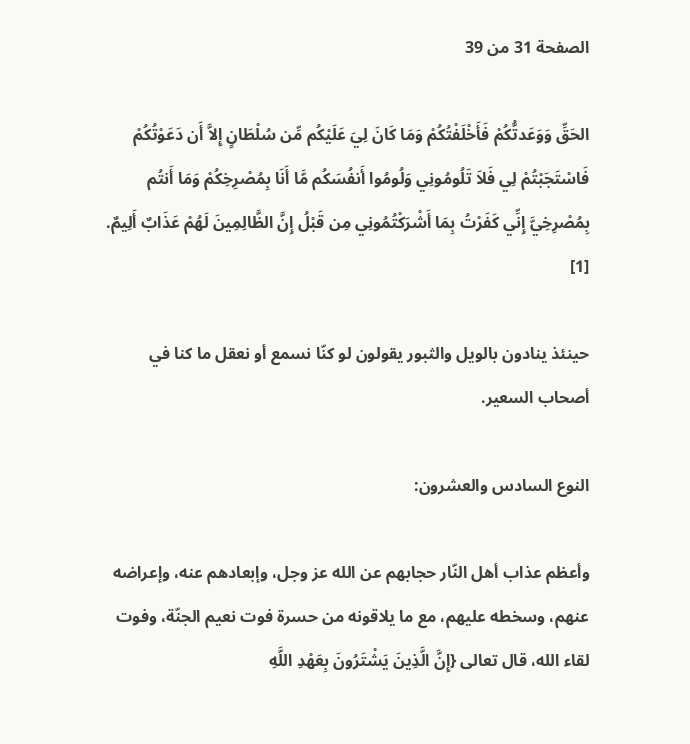الصفحة 31 من 39

الحَقِّ وَوَعَدتُّكُمْ فَأَخْلَفْتُكُمْ وَمَا كَانَ لِيَ عَلَيْكُم مِّن سُلْطَانٍ إِلاَّ أَن دَعَوْتُكُمْ فَاسْتَجَبْتُمْ لِي فَلاَ تَلُومُونِي وَلُومُوا أَنفُسَكُم مَّا أَنَا بِمُصْرِخِكُمْ وَمَا أَنتُم بِمُصْرِخِيَّ إِنِّي كَفَرْتُ بِمَا أَشْرَكْتُمُونِي مِن قَبْلُ إِنَّ الظَّالِمِينَ لَهُمْ عَذَابٌ أَلِيمٌ. [1]

حينئذ ينادون بالويل والثبور يقولون لو كنّا نسمع أو نعقل ما كنا في أصحاب السعير.

النوع السادس والعشرون:

وأعظم عذاب أهل النّار حجابهم عن الله عز وجل، وإبعادهم عنه، وإعراضه عنهم، وسخطه عليهم، مع ما يلاقونه من حسرة فوت نعيم الجنّة، وفوت لقاء الله، قال تعالى {إِنَّ الَّذِينَ يَشْتَرُونَ بِعَهْدِ اللَّهِ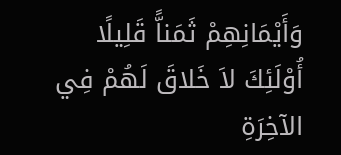وَأَيْمَانِهِمْ ثَمَناًّ قَلِيلًا أُوْلَئِكَ لاَ خَلاقَ لَهُمْ فِي الآخِرَةِ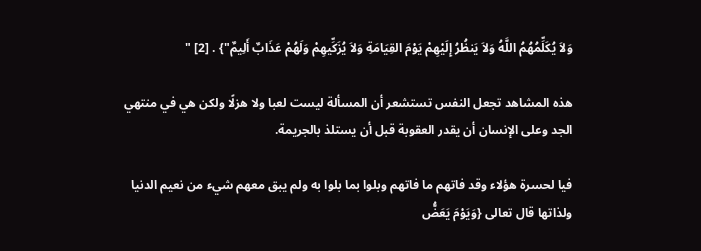وَلاَ يُكَلِّمُهُمُ اللَّهُ وَلاَ يَنظُرُ إِلَيْهِمْ يَوْمَ القِيَامَةِ وَلاَ يُزَكِّيهِمْ وَلَهُمْ عَذَابٌ أَلِيمٌ"} . [2] "

هذه المشاهد تجعل النفس تستشعر أن المسألة ليست لعبا ولا هزلًا ولكن هي في منتهي الجد وعلى الإنسان أن يقدر العقوبة قبل أن يستلذ بالجريمة.

فيا لحسرة هؤلاء وقد فاتهم ما فاتهم وبلوا بما بلوا به ولم يبق معهم شيء من نعيم الدنيا ولذاتها قال تعالى {وَيَوْمَ يَعَضُّ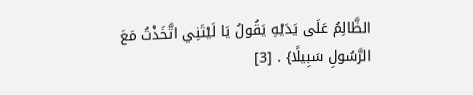الظَّالِمُ عَلَى يَدَيْهِ يَقُولُ يَا لَيْتَنِي اتَّخَذْتُ مَعَ الرَّسُولِ سَبِيلًا} . [3]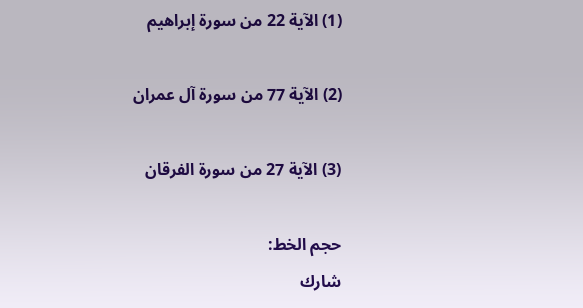(1) الآية 22 من سورة إبراهيم

(2) الآية 77 من سورة آل عمران

(3) الآية 27 من سورة الفرقان

حجم الخط:
شارك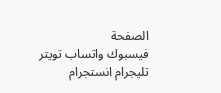الصفحة
فيسبوك واتساب تويتر تليجرام انستجرام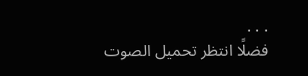. . .
فضلًا انتظر تحميل الصوت